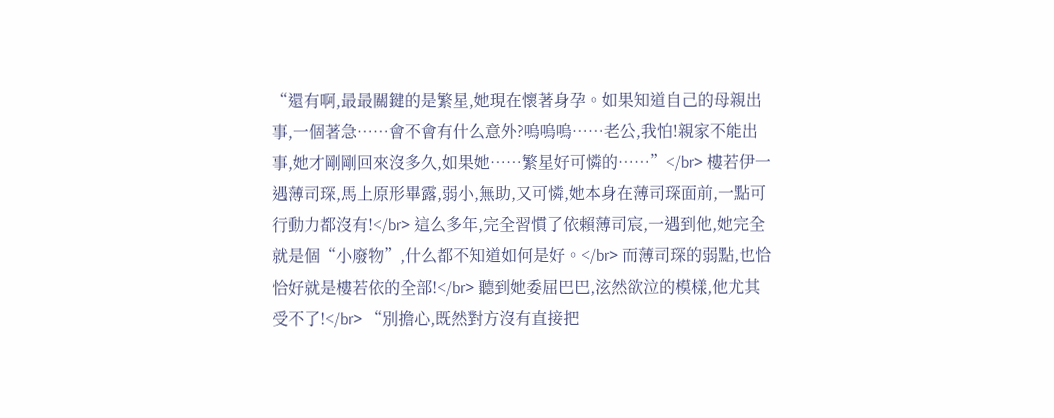“還有啊,最最關鍵的是繁星,她現在懷著身孕。如果知道自己的母親出事,一個著急……會不會有什么意外?嗚嗚嗚……老公,我怕!親家不能出事,她才剛剛回來沒多久,如果她……繁星好可憐的……”</br> 樓若伊一遇薄司琛,馬上原形畢露,弱小,無助,又可憐,她本身在薄司琛面前,一點可行動力都沒有!</br> 這么多年,完全習慣了依賴薄司宸,一遇到他,她完全就是個“小廢物”,什么都不知道如何是好。</br> 而薄司琛的弱點,也恰恰好就是樓若依的全部!</br> 聽到她委屈巴巴,泫然欲泣的模樣,他尤其受不了!</br> “別擔心,既然對方沒有直接把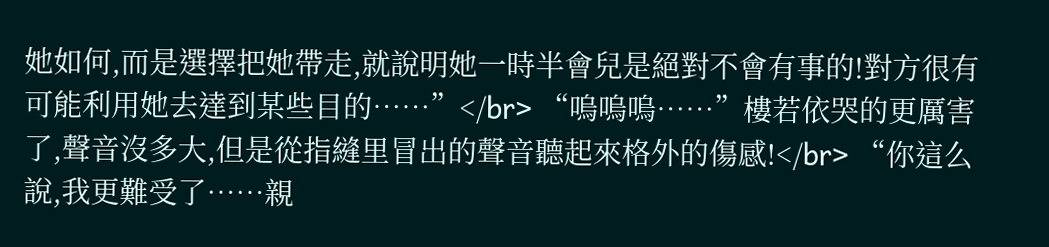她如何,而是選擇把她帶走,就說明她一時半會兒是絕對不會有事的!對方很有可能利用她去達到某些目的……”</br> “嗚嗚嗚……”樓若依哭的更厲害了,聲音沒多大,但是從指縫里冒出的聲音聽起來格外的傷感!</br> “你這么說,我更難受了……親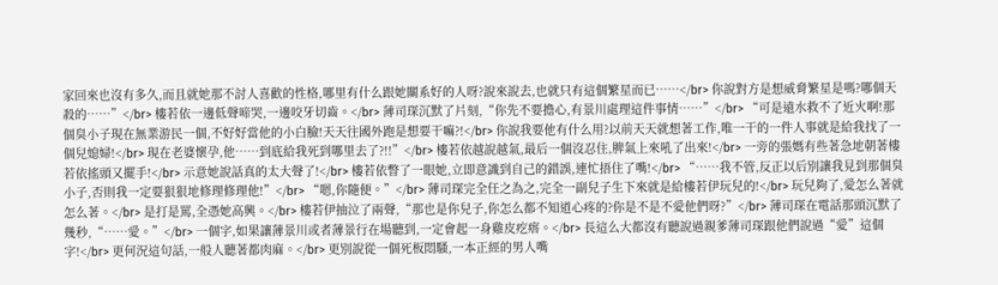家回來也沒有多久,而且就她那不討人喜歡的性格,哪里有什么跟她關系好的人呀?說來說去,也就只有這個繁星而已……</br> 你說對方是想威脅繁星是嗎?哪個天殺的……”</br> 樓若依一邊低聲啼哭,一邊咬牙切齒。</br> 薄司琛沉默了片刻,“你先不要擔心,有景川處理這件事情……”</br> “可是遠水救不了近火啊!那個臭小子現在無業游民一個,不好好當他的小白臉!天天往國外跑是想要干嘛?!</br> 你說我要他有什么用?以前天天就想著工作,唯一干的一件人事就是給我找了一個兒媳婦!</br> 現在老婆懷孕,他……到底給我死到哪里去了?!!”</br> 樓若依越說越氣,最后一個沒忍住,脾氣上來吼了出來!</br> 一旁的張媽有些著急地朝著樓若依搖頭又擺手!</br> 示意她說話真的太大聲了!</br> 樓若依瞥了一眼她,立即意識到自己的錯誤,連忙捂住了嘴!</br> “……我不管,反正以后別讓我見到那個臭小子,否則我一定要狠狠地修理修理他!”</br> “嗯,你隨便。”</br> 薄司琛完全任之為之,完全一副兒子生下來就是給樓若伊玩兒的!</br> 玩兒夠了,愛怎么著就怎么著。</br> 是打是罵,全憑她高興。</br> 樓若伊抽泣了兩聲,“那也是你兒子,你怎么都不知道心疼的?你是不是不愛他們呀?”</br> 薄司琛在電話那頭沉默了幾秒,“……愛。”</br> 一個字,如果讓薄景川或者薄景行在場聽到,一定會起一身雞皮疙瘩。</br> 長這么大都沒有聽說過親爹薄司琛跟他們說過“愛”這個字!</br> 更何況這句話,一般人聽著都肉麻。</br> 更別說從一個死板悶騷,一本正經的男人嘴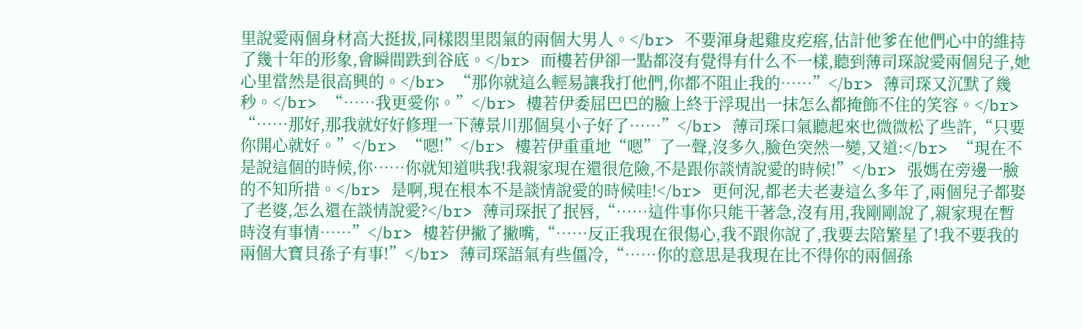里說愛兩個身材高大挺拔,同樣悶里悶氣的兩個大男人。</br> 不要渾身起雞皮疙瘩,估計他爹在他們心中的維持了幾十年的形象,會瞬間跌到谷底。</br> 而樓若伊卻一點都沒有覺得有什么不一樣,聽到薄司琛說愛兩個兒子,她心里當然是很高興的。</br> “那你就這么輕易讓我打他們,你都不阻止我的……”</br> 薄司琛又沉默了幾秒。</br> “……我更愛你。”</br> 樓若伊委屈巴巴的臉上終于浮現出一抹怎么都掩飾不住的笑容。</br> “……那好,那我就好好修理一下薄景川那個臭小子好了……”</br> 薄司琛口氣聽起來也微微松了些許,“只要你開心就好。”</br> “嗯!”</br> 樓若伊重重地“嗯”了一聲,沒多久,臉色突然一變,又道:</br> “現在不是說這個的時候,你……你就知道哄我!我親家現在還很危險,不是跟你談情說愛的時候!”</br> 張媽在旁邊一臉的不知所措。</br> 是啊,現在根本不是談情說愛的時候哇!</br> 更何況,都老夫老妻這么多年了,兩個兒子都娶了老婆,怎么還在談情說愛?</br> 薄司琛抿了抿唇,“……這件事你只能干著急,沒有用,我剛剛說了,親家現在暫時沒有事情……”</br> 樓若伊撇了撇嘴,“……反正我現在很傷心,我不跟你說了,我要去陪繁星了!我不要我的兩個大寶貝孫子有事!”</br> 薄司琛語氣有些僵冷,“……你的意思是我現在比不得你的兩個孫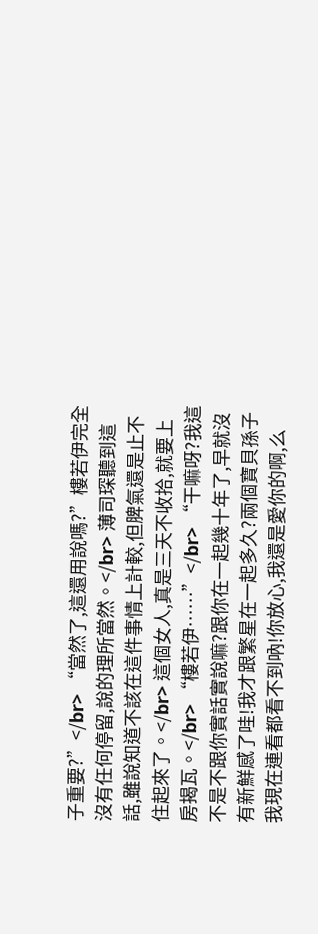子重要?”</br> “當然了,這還用說嗎?”樓若伊完全沒有任何停留,說的理所當然。</br> 薄司琛聽到這話,雖說知道不該在這件事情上計較,但脾氣還是止不住起來了。</br> 這個女人,真是三天不收拾,就要上房揭瓦。</br> “樓若伊……”</br> “干嘛呀?我這不是不跟你實話實說嘛?跟你在一起幾十年了,早就沒有新鮮感了哇!我才跟繁星在一起多久?兩個寶貝孫子我現在連看都看不到吶!你放心,我還是愛你的啊,么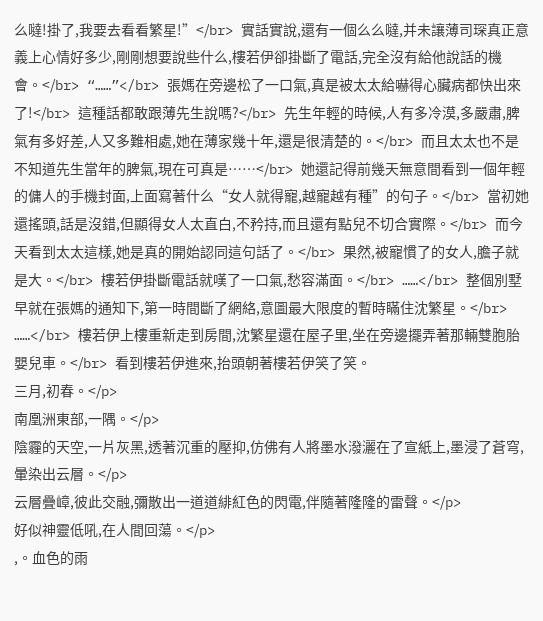么噠!掛了,我要去看看繁星!”</br> 實話實說,還有一個么么噠,并未讓薄司琛真正意義上心情好多少,剛剛想要說些什么,樓若伊卻掛斷了電話,完全沒有給他說話的機會。</br> “……”</br> 張媽在旁邊松了一口氣,真是被太太給嚇得心臟病都快出來了!</br> 這種話都敢跟薄先生說嗎?</br> 先生年輕的時候,人有多冷漠,多嚴肅,脾氣有多好差,人又多難相處,她在薄家幾十年,還是很清楚的。</br> 而且太太也不是不知道先生當年的脾氣,現在可真是……</br> 她還記得前幾天無意間看到一個年輕的傭人的手機封面,上面寫著什么“女人就得寵,越寵越有種”的句子。</br> 當初她還搖頭,話是沒錯,但顯得女人太直白,不矜持,而且還有點兒不切合實際。</br> 而今天看到太太這樣,她是真的開始認同這句話了。</br> 果然,被寵慣了的女人,膽子就是大。</br> 樓若伊掛斷電話就嘆了一口氣,愁容滿面。</br> ……</br> 整個別墅早就在張媽的通知下,第一時間斷了網絡,意圖最大限度的暫時瞞住沈繁星。</br> ……</br> 樓若伊上樓重新走到房間,沈繁星還在屋子里,坐在旁邊擺弄著那輛雙胞胎嬰兒車。</br> 看到樓若伊進來,抬頭朝著樓若伊笑了笑。
三月,初春。</p>
南凰洲東部,一隅。</p>
陰霾的天空,一片灰黑,透著沉重的壓抑,仿佛有人將墨水潑灑在了宣紙上,墨浸了蒼穹,暈染出云層。</p>
云層疊嶂,彼此交融,彌散出一道道緋紅色的閃電,伴隨著隆隆的雷聲。</p>
好似神靈低吼,在人間回蕩。</p>
,。血色的雨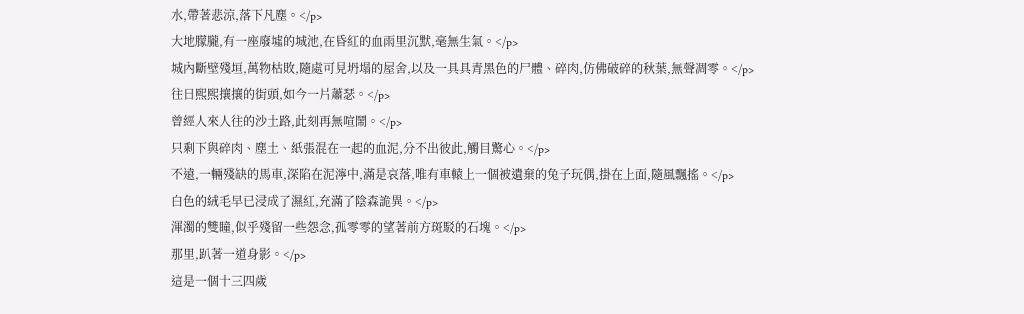水,帶著悲涼,落下凡塵。</p>
大地朦朧,有一座廢墟的城池,在昏紅的血雨里沉默,毫無生氣。</p>
城內斷壁殘垣,萬物枯敗,隨處可見坍塌的屋舍,以及一具具青黑色的尸體、碎肉,仿佛破碎的秋葉,無聲凋零。</p>
往日熙熙攘攘的街頭,如今一片蕭瑟。</p>
曾經人來人往的沙土路,此刻再無喧鬧。</p>
只剩下與碎肉、塵土、紙張混在一起的血泥,分不出彼此,觸目驚心。</p>
不遠,一輛殘缺的馬車,深陷在泥濘中,滿是哀落,唯有車轅上一個被遺棄的兔子玩偶,掛在上面,隨風飄搖。</p>
白色的絨毛早已浸成了濕紅,充滿了陰森詭異。</p>
渾濁的雙瞳,似乎殘留一些怨念,孤零零的望著前方斑駁的石塊。</p>
那里,趴著一道身影。</p>
這是一個十三四歲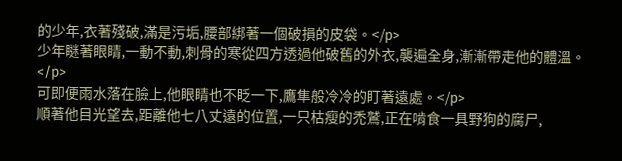的少年,衣著殘破,滿是污垢,腰部綁著一個破損的皮袋。</p>
少年瞇著眼睛,一動不動,刺骨的寒從四方透過他破舊的外衣,襲遍全身,漸漸帶走他的體溫。</p>
可即便雨水落在臉上,他眼睛也不眨一下,鷹隼般冷冷的盯著遠處。</p>
順著他目光望去,距離他七八丈遠的位置,一只枯瘦的禿鷲,正在啃食一具野狗的腐尸,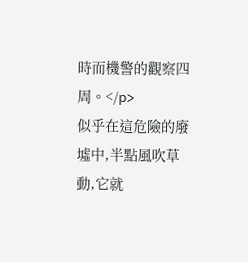時而機警的觀察四周。</p>
似乎在這危險的廢墟中,半點風吹草動,它就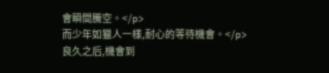會瞬間騰空。</p>
而少年如獵人一樣,耐心的等待機會。</p>
良久之后,機會到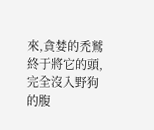來,貪婪的禿鷲終于將它的頭,完全沒入野狗的腹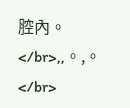腔內。</br>,,。,。</br>